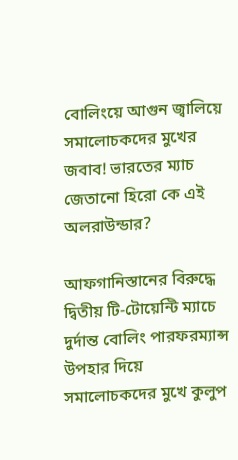বোলিংয়ে আগুন জ্বালিয়ে সমালোচকদের মুখের জবাব! ভারতের ম্যাচ জেতানো হিরো কে এই অলরাউন্ডার?

আফগানিস্তানের বিরুদ্ধে দ্বিতীয় টি-টোয়েন্টি ম্যাচে দুর্দান্ত বোলিং পারফরম্যান্স উপহার দিয়ে সমালোচকদের মুখে কুলুপ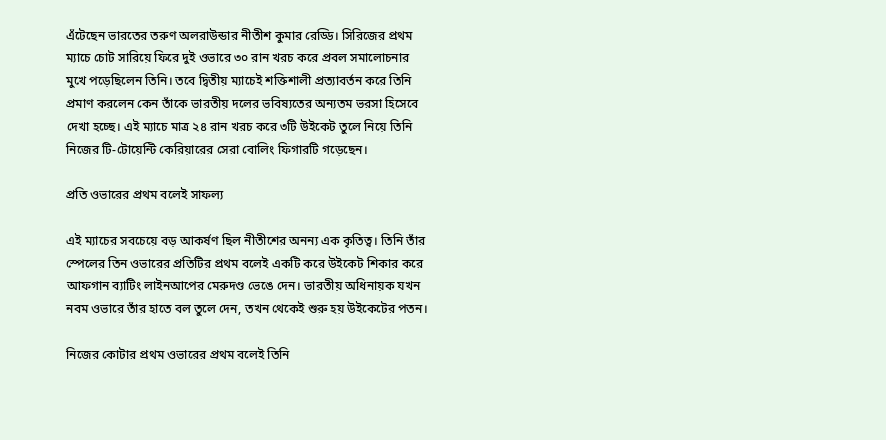এঁটেছেন ভারতের তরুণ অলরাউন্ডার নীতীশ কুমার রেড্ডি। সিরিজের প্রথম ম্যাচে চোট সারিয়ে ফিরে দুই ওভারে ৩০ রান খরচ করে প্রবল সমালোচনার মুখে পড়েছিলেন তিনি। তবে দ্বিতীয় ম্যাচেই শক্তিশালী প্রত্যাবর্তন করে তিনি প্রমাণ করলেন কেন তাঁকে ভারতীয় দলের ভবিষ্যতের অন্যতম ভরসা হিসেবে দেখা হচ্ছে। এই ম্যাচে মাত্র ২৪ রান খরচ করে ৩টি উইকেট তুলে নিয়ে তিনি নিজের টি-টোয়েন্টি কেরিয়ারের সেরা বোলিং ফিগারটি গড়েছেন।

প্রতি ওভারের প্রথম বলেই সাফল্য

এই ম্যাচের সবচেয়ে বড় আকর্ষণ ছিল নীতীশের অনন্য এক কৃতিত্ব। তিনি তাঁর স্পেলের তিন ওভারের প্রতিটির প্রথম বলেই একটি করে উইকেট শিকার করে আফগান ব্যাটিং লাইনআপের মেরুদণ্ড ভেঙে দেন। ভারতীয় অধিনায়ক যখন নবম ওভারে তাঁর হাতে বল তুলে দেন, তখন থেকেই শুরু হয় উইকেটের পতন।

নিজের কোটার প্রথম ওভারের প্রথম বলেই তিনি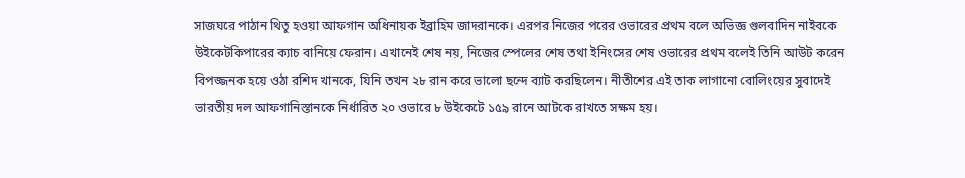সাজঘরে পাঠান থিতু হওয়া আফগান অধিনায়ক ইব্রাহিম জাদরানকে। এরপর নিজের পরের ওভারের প্রথম বলে অভিজ্ঞ গুলবাদিন নাইবকে উইকেটকিপারের ক্যাচ বানিয়ে ফেরান। এখানেই শেষ নয়, নিজের স্পেলের শেষ তথা ইনিংসের শেষ ওভারের প্রথম বলেই তিনি আউট করেন বিপজ্জনক হয়ে ওঠা রশিদ খানকে, যিনি তখন ২৮ রান করে ভালো ছন্দে ব্যাট করছিলেন। নীতীশের এই তাক লাগানো বোলিংয়ের সুবাদেই ভারতীয় দল আফগানিস্তানকে নির্ধারিত ২০ ওভারে ৮ উইকেটে ১৫৯ রানে আটকে রাখতে সক্ষম হয়।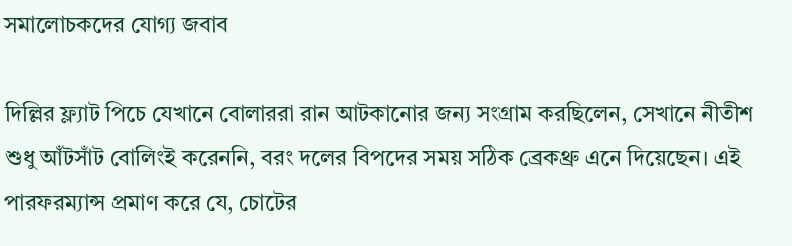সমালোচকদের যোগ্য জবাব

দিল্লির ফ্ল্যাট পিচে যেখানে বোলাররা রান আটকানোর জন্য সংগ্রাম করছিলেন, সেখানে নীতীশ শুধু আঁটসাঁট বোলিংই করেননি, বরং দলের বিপদের সময় সঠিক ব্রেকথ্রু এনে দিয়েছেন। এই পারফরম্যান্স প্রমাণ করে যে, চোটের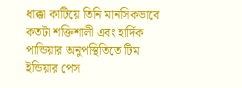ধাক্কা কাটিয়ে তিনি মানসিকভাবে কতটা শক্তিশালী এবং হার্দিক পান্ডিয়ার অনুপস্থিতিতে টিম ইন্ডিয়ার পেস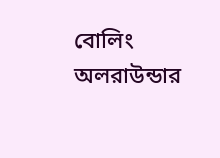বোলিং অলরাউন্ডার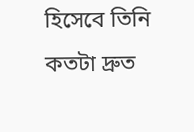হিসেবে তিনি কতটা দ্রুত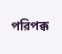পরিপক্ক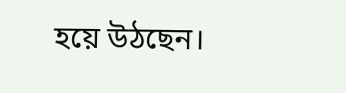হয়ে উঠছেন।